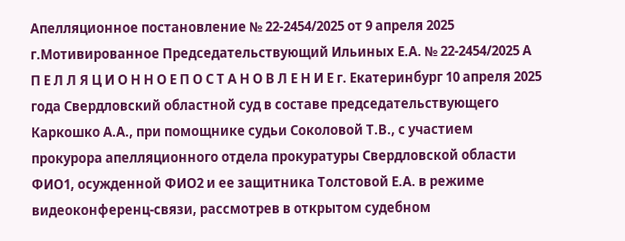Апелляционное постановление № 22-2454/2025 от 9 апреля 2025 г.Мотивированное Председательствующий Ильиных Е.А. № 22-2454/2025 А П Е Л Л Я Ц И О Н Н О Е П О С Т А Н О В Л Е Н И Е г. Екатеринбург 10 апреля 2025 года Свердловский областной суд в составе председательствующего Каркошко А.А., при помощнике судьи Соколовой Т.В., с участием прокурора апелляционного отдела прокуратуры Свердловской области ФИО1, осужденной ФИО2 и ее защитника Толстовой Е.А. в режиме видеоконференц-связи, рассмотрев в открытом судебном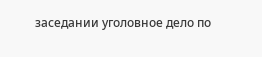заседании уголовное дело по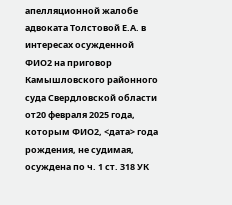апелляционной жалобе адвоката Толстовой Е.А. в интересах осужденной ФИО2 на приговор Камышловского районного суда Свердловской области от20 февраля 2025 года, которым ФИО2, <дата> года рождения, не судимая, осуждена по ч. 1 ст. 318 УК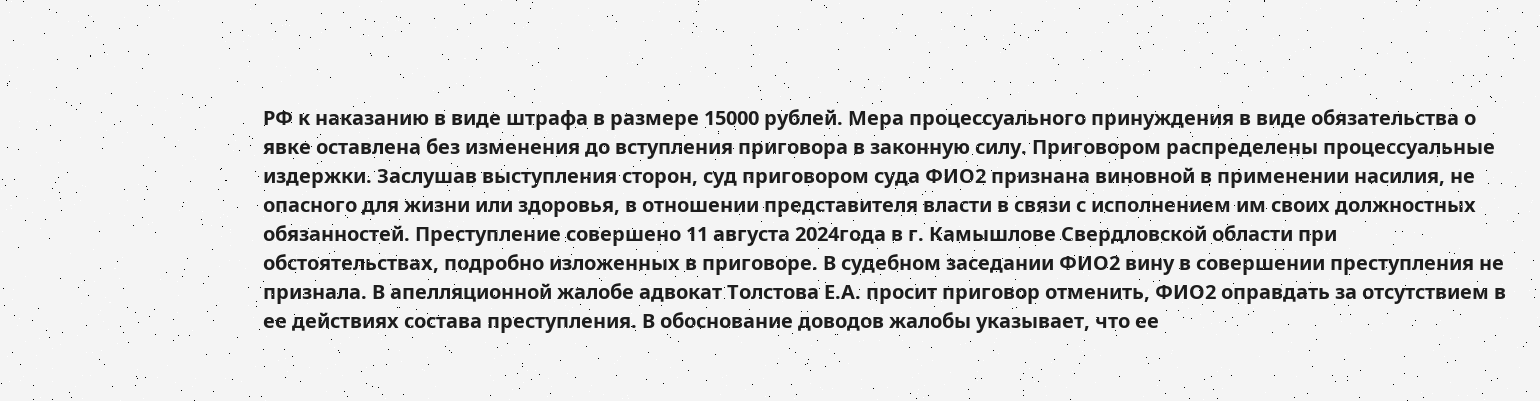РФ к наказанию в виде штрафа в размере 15000 рублей. Мера процессуального принуждения в виде обязательства о явке оставлена без изменения до вступления приговора в законную силу. Приговором распределены процессуальные издержки. Заслушав выступления сторон, суд приговором суда ФИО2 признана виновной в применении насилия, не опасного для жизни или здоровья, в отношении представителя власти в связи с исполнением им своих должностных обязанностей. Преступление совершено 11 августа 2024года в г. Камышлове Свердловской области при обстоятельствах, подробно изложенных в приговоре. В судебном заседании ФИО2 вину в совершении преступления не признала. В апелляционной жалобе адвокат Толстова Е.А. просит приговор отменить, ФИО2 оправдать за отсутствием в ее действиях состава преступления. В обоснование доводов жалобы указывает, что ее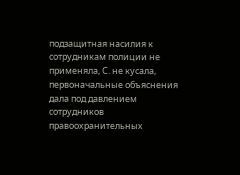подзащитная насилия к сотрудникам полиции не применяла, С. не кусала, первоначальные объяснения дала под давлением сотрудников правоохранительных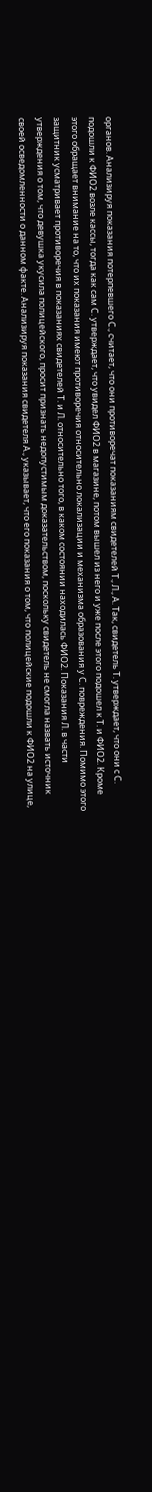органов. Анализируя показания потерпевшего С., считает, что они противоречат показаниям свидетелей Т., Л., А. Так, свидетель Т. утверждает, что они с С. подошли к ФИО2 возле кассы, тогда как сам С. утверждает, что увидел ФИО2 в магазине, потом вышел из него и уже после этого подошел к Т. и ФИО2. Кроме этого обращает внимание на то, что их показания имеют противоречия относительно локализации и механизма образования у С. повреждения. Помимо этого защитник усматривает противоречия в показаниях свидетелей Т. и Л. относительно того, в каком состоянии находилась ФИО2. Показания Л. в части утверждения о том, что девушка укусила полицейского, просит признать недопустимым доказательством, поскольку свидетель не смогла назвать источник своей осведомленности о данном факте. Анализируя показания свидетеля А., указывает, что его показания о том, что полицейские подошли к ФИО2 на улице,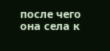после чего она села к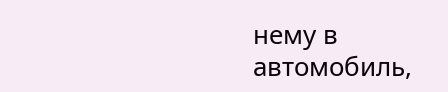нему в автомобиль,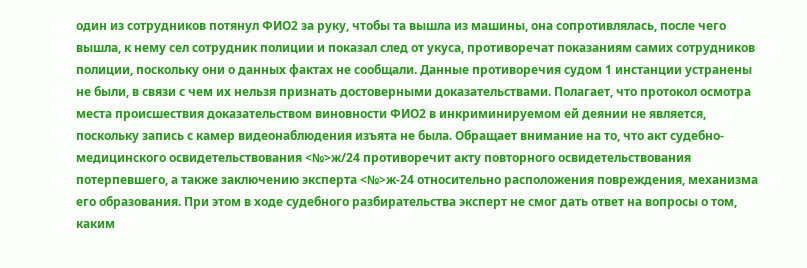один из сотрудников потянул ФИО2 за руку, чтобы та вышла из машины, она сопротивлялась, после чего вышла, к нему сел сотрудник полиции и показал след от укуса, противоречат показаниям самих сотрудников полиции, поскольку они о данных фактах не сообщали. Данные противоречия судом 1 инстанции устранены не были, в связи с чем их нельзя признать достоверными доказательствами. Полагает, что протокол осмотра места происшествия доказательством виновности ФИО2 в инкриминируемом ей деянии не является, поскольку запись с камер видеонаблюдения изъята не была. Обращает внимание на то, что акт судебно-медицинского освидетельствования <№>ж/24 противоречит акту повторного освидетельствования потерпевшего, а также заключению эксперта <№>ж-24 относительно расположения повреждения, механизма его образования. При этом в ходе судебного разбирательства эксперт не смог дать ответ на вопросы о том, каким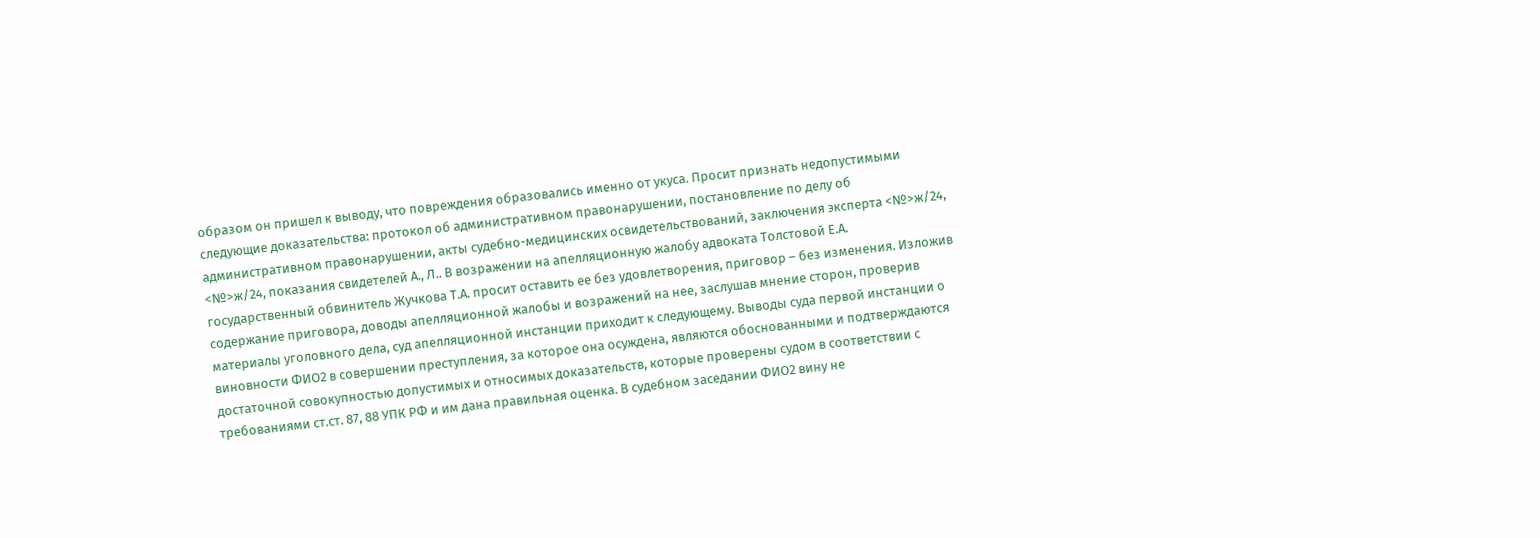образом он пришел к выводу, что повреждения образовались именно от укуса. Просит признать недопустимыми следующие доказательства: протокол об административном правонарушении, постановление по делу об административном правонарушении, акты судебно-медицинских освидетельствований, заключения эксперта <№>ж/24, <№>ж/24, показания свидетелей А., Л.. В возражении на апелляционную жалобу адвоката Толстовой Е.А. государственный обвинитель Жучкова Т.А. просит оставить ее без удовлетворения, приговор – без изменения. Изложив содержание приговора, доводы апелляционной жалобы и возражений на нее, заслушав мнение сторон, проверив материалы уголовного дела, суд апелляционной инстанции приходит к следующему. Выводы суда первой инстанции о виновности ФИО2 в совершении преступления, за которое она осуждена, являются обоснованными и подтверждаются достаточной совокупностью допустимых и относимых доказательств, которые проверены судом в соответствии с требованиями ст.ст. 87, 88 УПК РФ и им дана правильная оценка. В судебном заседании ФИО2 вину не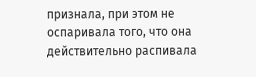признала, при этом не оспаривала того, что она действительно распивала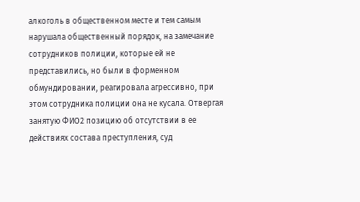алкоголь в общественном месте и тем самым нарушала общественный порядок, на замечание сотрудников полиции, которые ей не представились, но были в форменном обмундировании, реагировала агрессивно, при этом сотрудника полиции она не кусала. Отвергая занятую ФИО2 позицию об отсутствии в ее действиях состава преступления, суд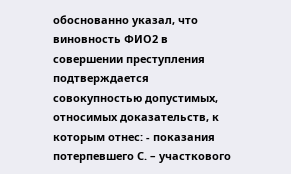обоснованно указал, что виновность ФИО2 в совершении преступления подтверждается совокупностью допустимых, относимых доказательств, к которым отнес: - показания потерпевшего С. – участкового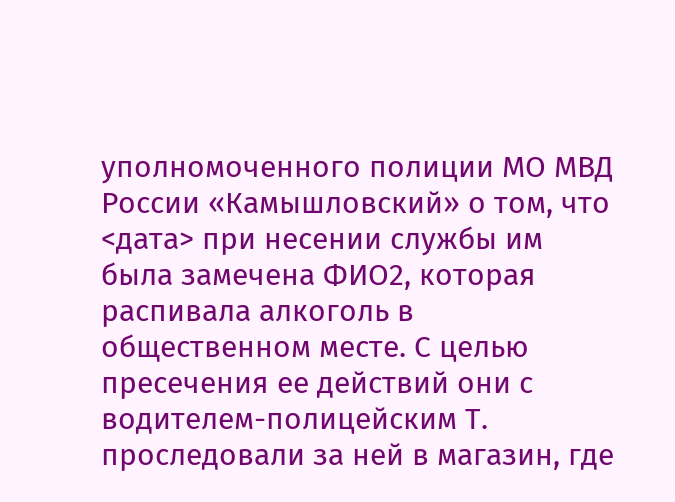уполномоченного полиции МО МВД России «Камышловский» о том, что <дата> при несении службы им была замечена ФИО2, которая распивала алкоголь в общественном месте. С целью пресечения ее действий они с водителем-полицейским Т. проследовали за ней в магазин, где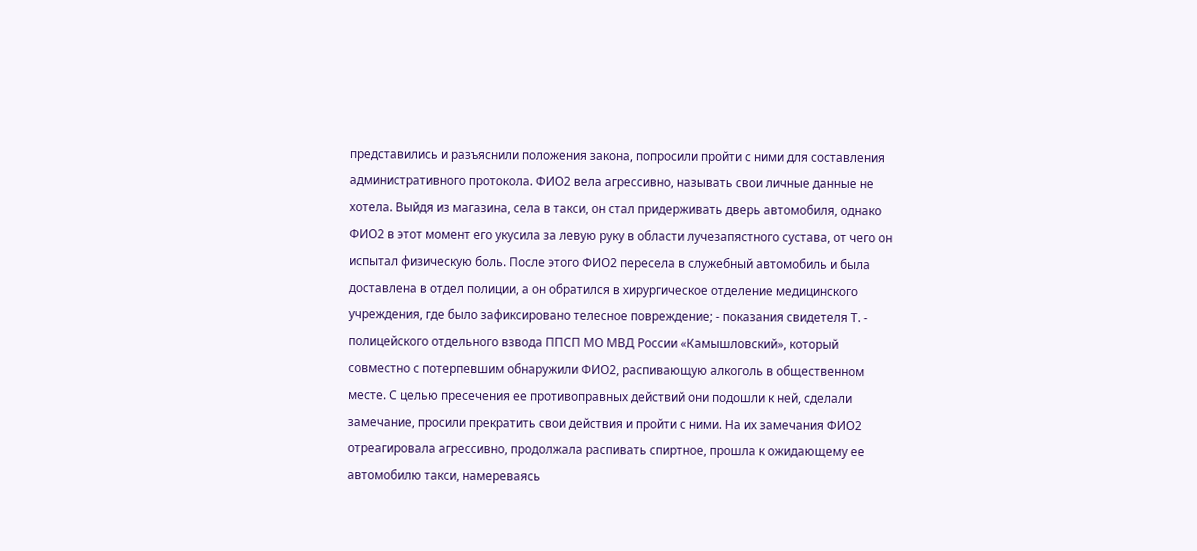представились и разъяснили положения закона, попросили пройти с ними для составления административного протокола. ФИО2 вела агрессивно, называть свои личные данные не хотела. Выйдя из магазина, села в такси, он стал придерживать дверь автомобиля, однако ФИО2 в этот момент его укусила за левую руку в области лучезапястного сустава, от чего он испытал физическую боль. После этого ФИО2 пересела в служебный автомобиль и была доставлена в отдел полиции, а он обратился в хирургическое отделение медицинского учреждения, где было зафиксировано телесное повреждение; - показания свидетеля Т. - полицейского отдельного взвода ППСП МО МВД России «Камышловский», который совместно с потерпевшим обнаружили ФИО2, распивающую алкоголь в общественном месте. С целью пресечения ее противоправных действий они подошли к ней, сделали замечание, просили прекратить свои действия и пройти с ними. На их замечания ФИО2 отреагировала агрессивно, продолжала распивать спиртное, прошла к ожидающему ее автомобилю такси, намереваясь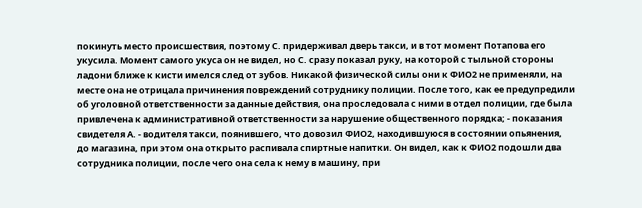покинуть место происшествия, поэтому С. придерживал дверь такси, и в тот момент Потапова его укусила. Момент самого укуса он не видел, но С. сразу показал руку, на которой с тыльной стороны ладони ближе к кисти имелся след от зубов. Никакой физической силы они к ФИО2 не применяли, на месте она не отрицала причинения повреждений сотруднику полиции. После того, как ее предупредили об уголовной ответственности за данные действия, она проследовала с ними в отдел полиции, где была привлечена к административной ответственности за нарушение общественного порядка; - показания свидетеля А. - водителя такси, поянившего, что довозил ФИО2, находившуюся в состоянии опьянения, до магазина, при этом она открыто распивала спиртные напитки. Он видел, как к ФИО2 подошли два сотрудника полиции, после чего она села к нему в машину, при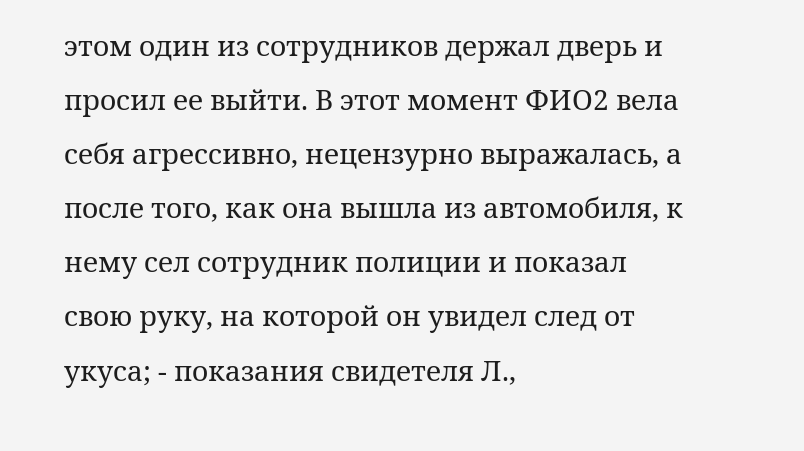этом один из сотрудников держал дверь и просил ее выйти. В этот момент ФИО2 вела себя агрессивно, нецензурно выражалась, а после того, как она вышла из автомобиля, к нему сел сотрудник полиции и показал свою руку, на которой он увидел след от укуса; - показания свидетеля Л.,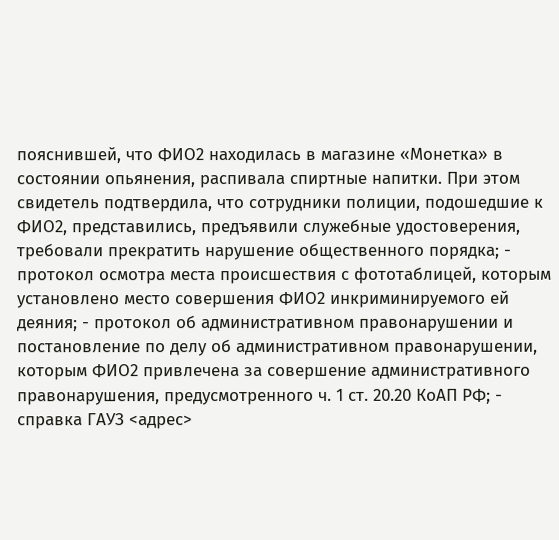пояснившей, что ФИО2 находилась в магазине «Монетка» в состоянии опьянения, распивала спиртные напитки. При этом свидетель подтвердила, что сотрудники полиции, подошедшие к ФИО2, представились, предъявили служебные удостоверения, требовали прекратить нарушение общественного порядка; - протокол осмотра места происшествия с фототаблицей, которым установлено место совершения ФИО2 инкриминируемого ей деяния; - протокол об административном правонарушении и постановление по делу об административном правонарушении, которым ФИО2 привлечена за совершение административного правонарушения, предусмотренного ч. 1 ст. 20.20 КоАП РФ; - справка ГАУЗ <адрес>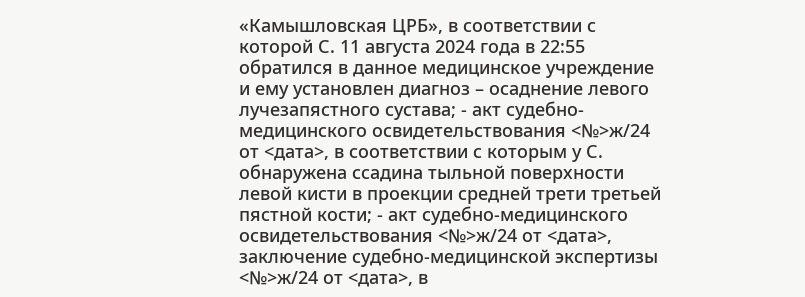«Камышловская ЦРБ», в соответствии с которой С. 11 августа 2024 года в 22:55 обратился в данное медицинское учреждение и ему установлен диагноз – осаднение левого лучезапястного сустава; - акт судебно-медицинского освидетельствования <№>ж/24 от <дата>, в соответствии с которым у С. обнаружена ссадина тыльной поверхности левой кисти в проекции средней трети третьей пястной кости; - акт судебно-медицинского освидетельствования <№>ж/24 от <дата>, заключение судебно-медицинской экспертизы <№>ж/24 от <дата>, в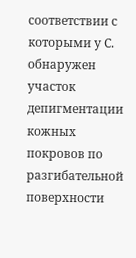соответствии с которыми у С. обнаружен участок депигментации кожных покровов по разгибательной поверхности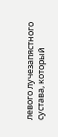левого лучезапястного сустава, который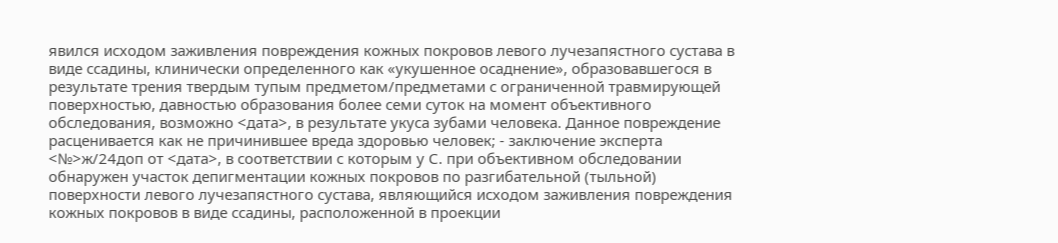явился исходом заживления повреждения кожных покровов левого лучезапястного сустава в виде ссадины, клинически определенного как «укушенное осаднение», образовавшегося в результате трения твердым тупым предметом/предметами с ограниченной травмирующей поверхностью, давностью образования более семи суток на момент объективного обследования, возможно <дата>, в результате укуса зубами человека. Данное повреждение расценивается как не причинившее вреда здоровью человек; - заключение эксперта <№>ж/24доп от <дата>, в соответствии с которым у С. при объективном обследовании обнаружен участок депигментации кожных покровов по разгибательной (тыльной) поверхности левого лучезапястного сустава, являющийся исходом заживления повреждения кожных покровов в виде ссадины, расположенной в проекции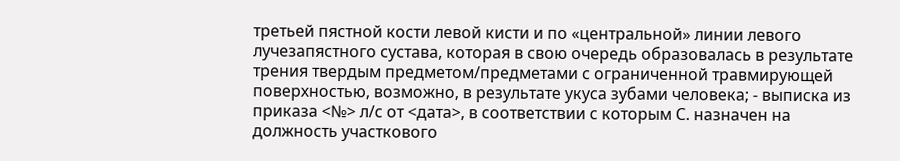третьей пястной кости левой кисти и по «центральной» линии левого лучезапястного сустава, которая в свою очередь образовалась в результате трения твердым предметом/предметами с ограниченной травмирующей поверхностью, возможно, в результате укуса зубами человека; - выписка из приказа <№> л/с от <дата>, в соответствии с которым С. назначен на должность участкового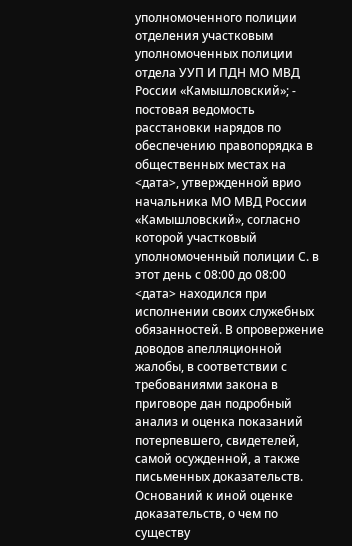уполномоченного полиции отделения участковым уполномоченных полиции отдела УУП И ПДН МО МВД России «Камышловский»; - постовая ведомость расстановки нарядов по обеспечению правопорядка в общественных местах на <дата>, утвержденной врио начальника МО МВД России «Камышловский», согласно которой участковый уполномоченный полиции С. в этот день с 08:00 до 08:00 <дата> находился при исполнении своих служебных обязанностей. В опровержение доводов апелляционной жалобы, в соответствии с требованиями закона в приговоре дан подробный анализ и оценка показаний потерпевшего, свидетелей, самой осужденной, а также письменных доказательств. Оснований к иной оценке доказательств, о чем по существу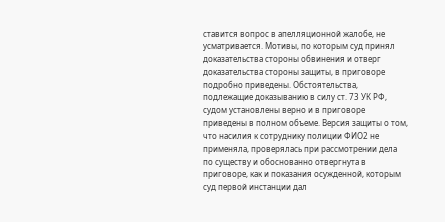ставится вопрос в апелляционной жалобе, не усматривается. Мотивы, по которым суд принял доказательства стороны обвинения и отверг доказательства стороны защиты, в приговоре подробно приведены. Обстоятельства, подлежащие доказыванию в силу ст. 73 УК РФ, судом установлены верно и в приговоре приведены в полном объеме. Версия защиты о том, что насилия к сотруднику полиции ФИО2 не применяла, проверялась при рассмотрении дела по существу и обоснованно отвергнута в приговоре, как и показания осужденной, которым суд первой инстанции дал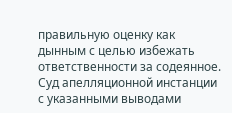правильную оценку как дынным с целью избежать ответственности за содеянное. Суд апелляционной инстанции с указанными выводами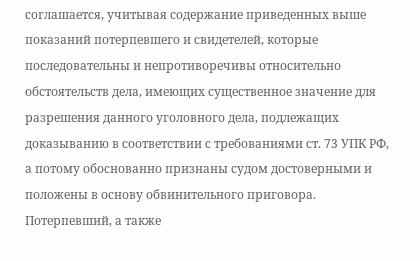соглашается, учитывая содержание приведенных выше показаний потерпевшего и свидетелей, которые последовательны и непротиворечивы относительно обстоятельств дела, имеющих существенное значение для разрешения данного уголовного дела, подлежащих доказыванию в соответствии с требованиями ст. 73 УПК РФ, а потому обоснованно признаны судом достоверными и положены в основу обвинительного приговора. Потерпевший, а также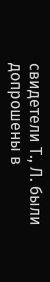свидетели Т., Л. были допрошены в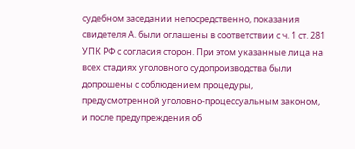судебном заседании непосредственно, показания свидетеля А. были оглашены в соответствии с ч. 1 ст. 281 УПК РФ с согласия сторон. При этом указанные лица на всех стадиях уголовного судопроизводства были допрошены с соблюдением процедуры, предусмотренной уголовно-процессуальным законом, и после предупреждения об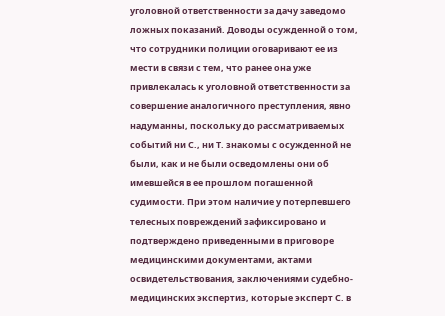уголовной ответственности за дачу заведомо ложных показаний. Доводы осужденной о том, что сотрудники полиции оговаривают ее из мести в связи с тем, что ранее она уже привлекалась к уголовной ответственности за совершение аналогичного преступления, явно надуманны, поскольку до рассматриваемых событий ни С., ни Т. знакомы с осужденной не были, как и не были осведомлены они об имевшейся в ее прошлом погашенной судимости. При этом наличие у потерпевшего телесных повреждений зафиксировано и подтверждено приведенными в приговоре медицинскими документами, актами освидетельствования, заключениями судебно-медицинских экспертиз, которые эксперт С. в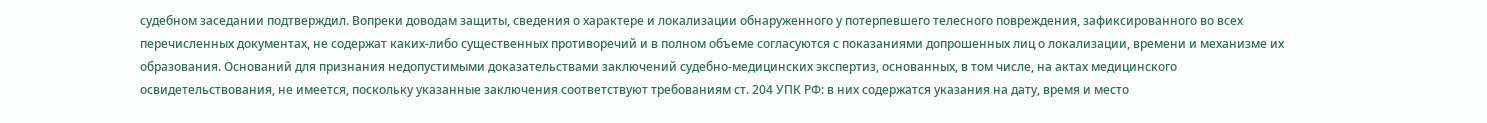судебном заседании подтверждил. Вопреки доводам защиты, сведения о характере и локализации обнаруженного у потерпевшего телесного повреждения, зафиксированного во всех перечисленных документах, не содержат каких-либо существенных противоречий и в полном объеме согласуются с показаниями допрошенных лиц о локализации, времени и механизме их образования. Оснований для признания недопустимыми доказательствами заключений судебно-медицинских экспертиз, основанных, в том числе, на актах медицинского освидетельствования, не имеется, поскольку указанные заключения соответствуют требованиям ст. 204 УПК РФ: в них содержатся указания на дату, время и место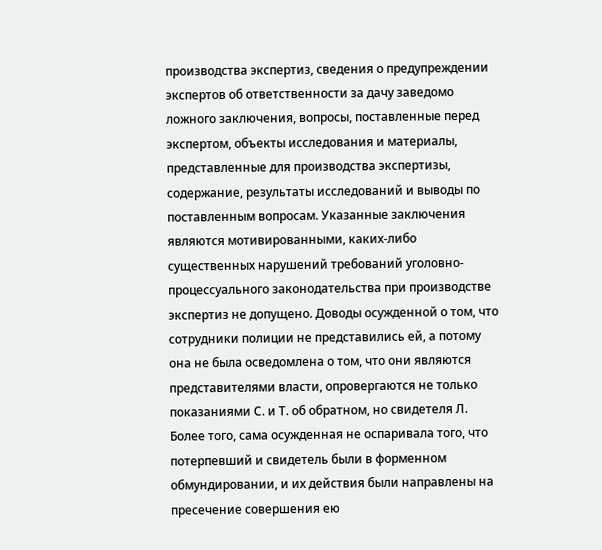производства экспертиз, сведения о предупреждении экспертов об ответственности за дачу заведомо ложного заключения, вопросы, поставленные перед экспертом, объекты исследования и материалы, представленные для производства экспертизы, содержание, результаты исследований и выводы по поставленным вопросам. Указанные заключения являются мотивированными, каких-либо существенных нарушений требований уголовно-процессуального законодательства при производстве экспертиз не допущено. Доводы осужденной о том, что сотрудники полиции не представились ей, а потому она не была осведомлена о том, что они являются представителями власти, опровергаются не только показаниями С. и Т. об обратном, но свидетеля Л. Более того, сама осужденная не оспаривала того, что потерпевший и свидетель были в форменном обмундировании, и их действия были направлены на пресечение совершения ею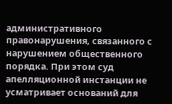административного правонарушения, связанного с нарушением общественного порядка. При этом суд апелляционной инстанции не усматривает оснований для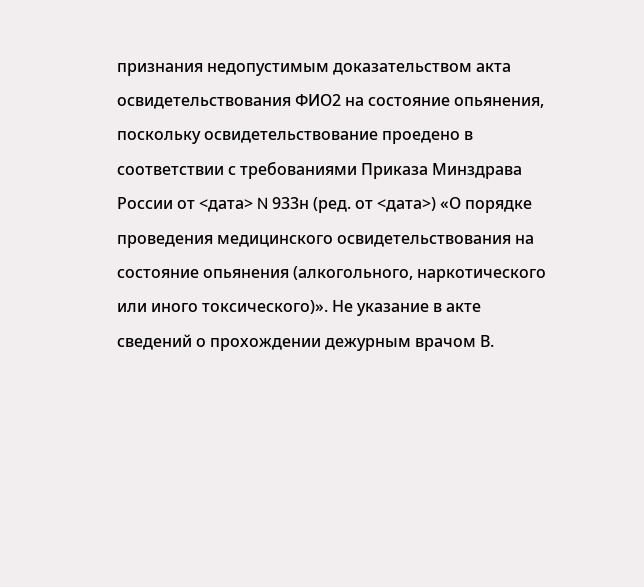признания недопустимым доказательством акта освидетельствования ФИО2 на состояние опьянения, поскольку освидетельствование проедено в соответствии с требованиями Приказа Минздрава России от <дата> N 933н (ред. от <дата>) «О порядке проведения медицинского освидетельствования на состояние опьянения (алкогольного, наркотического или иного токсического)». Не указание в акте сведений о прохождении дежурным врачом В.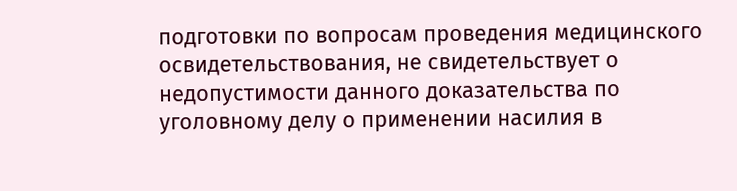подготовки по вопросам проведения медицинского освидетельствования, не свидетельствует о недопустимости данного доказательства по уголовному делу о применении насилия в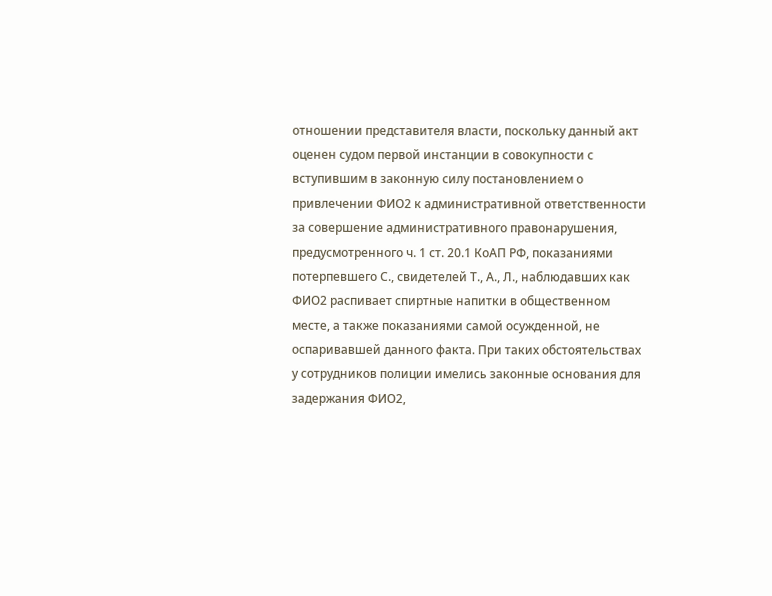отношении представителя власти, поскольку данный акт оценен судом первой инстанции в совокупности с вступившим в законную силу постановлением о привлечении ФИО2 к административной ответственности за совершение административного правонарушения, предусмотренного ч. 1 ст. 20.1 КоАП РФ, показаниями потерпевшего С., свидетелей Т., А., Л., наблюдавших как ФИО2 распивает спиртные напитки в общественном месте, а также показаниями самой осужденной, не оспаривавшей данного факта. При таких обстоятельствах у сотрудников полиции имелись законные основания для задержания ФИО2,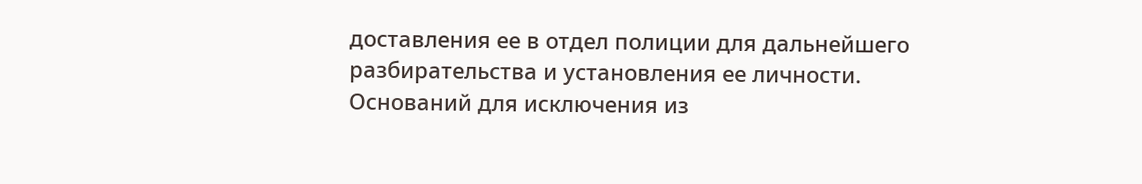доставления ее в отдел полиции для дальнейшего разбирательства и установления ее личности. Оснований для исключения из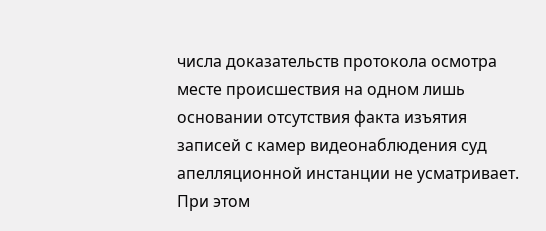числа доказательств протокола осмотра месте происшествия на одном лишь основании отсутствия факта изъятия записей с камер видеонаблюдения суд апелляционной инстанции не усматривает. При этом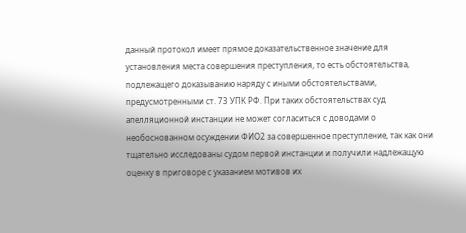данный протокол имеет прямое доказательственное значение для установления места совершения преступления, то есть обстоятельства, подлежащего доказыванию наряду с иными обстоятельствами, предусмотренными ст. 73 УПК РФ. При таких обстоятельствах суд апелляционной инстанции не может согласиться с доводами о необоснованном осуждении ФИО2 за совершенное преступление, так как они тщательно исследованы судом первой инстанции и получили надлежащую оценку в приговоре с указанием мотивов их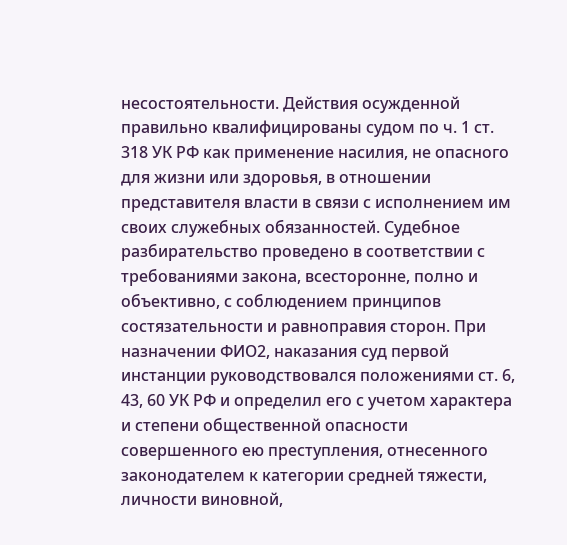несостоятельности. Действия осужденной правильно квалифицированы судом по ч. 1 ст. 318 УК РФ как применение насилия, не опасного для жизни или здоровья, в отношении представителя власти в связи с исполнением им своих служебных обязанностей. Судебное разбирательство проведено в соответствии с требованиями закона, всесторонне, полно и объективно, с соблюдением принципов состязательности и равноправия сторон. При назначении ФИО2, наказания суд первой инстанции руководствовался положениями ст. 6, 43, 60 УК РФ и определил его с учетом характера и степени общественной опасности совершенного ею преступления, отнесенного законодателем к категории средней тяжести, личности виновной,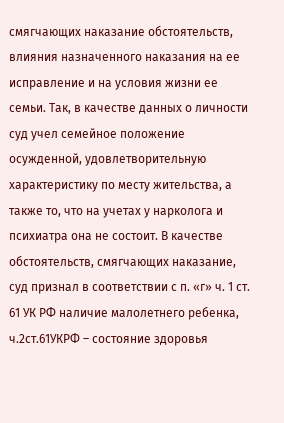смягчающих наказание обстоятельств, влияния назначенного наказания на ее исправление и на условия жизни ее семьи. Так, в качестве данных о личности суд учел семейное положение осужденной, удовлетворительную характеристику по месту жительства, а также то, что на учетах у нарколога и психиатра она не состоит. В качестве обстоятельств, смягчающих наказание, суд признал в соответствии с п. «г» ч. 1 ст. 61 УК РФ наличие малолетнего ребенка, ч.2ст.61УКРФ – состояние здоровья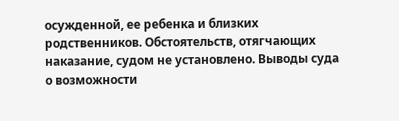осужденной, ее ребенка и близких родственников. Обстоятельств, отягчающих наказание, судом не установлено. Выводы суда о возможности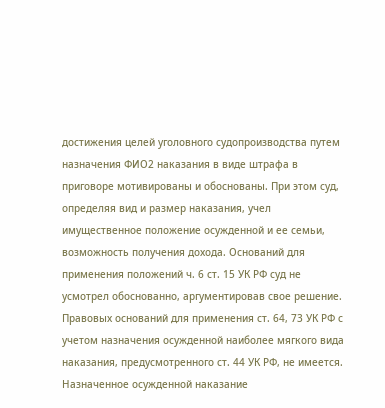достижения целей уголовного судопроизводства путем назначения ФИО2 наказания в виде штрафа в приговоре мотивированы и обоснованы. При этом суд, определяя вид и размер наказания, учел имущественное положение осужденной и ее семьи, возможность получения дохода. Оснований для применения положений ч. 6 ст. 15 УК РФ суд не усмотрел обоснованно, аргументировав свое решение. Правовых оснований для применения ст. 64, 73 УК РФ с учетом назначения осужденной наиболее мягкого вида наказания, предусмотренного ст. 44 УК РФ, не имеется. Назначенное осужденной наказание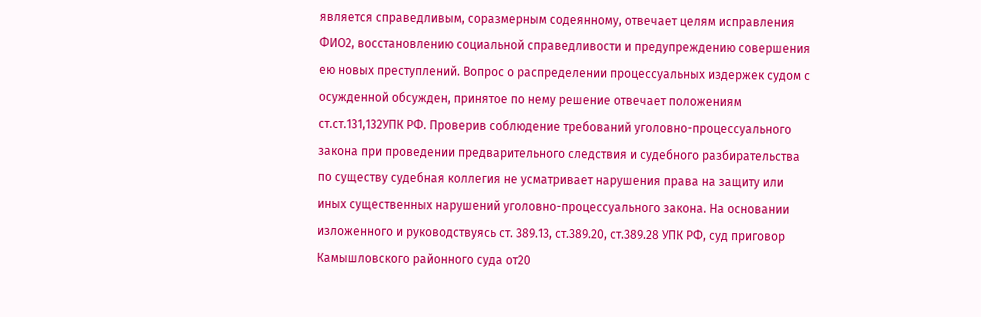является справедливым, соразмерным содеянному, отвечает целям исправления ФИО2, восстановлению социальной справедливости и предупреждению совершения ею новых преступлений. Вопрос о распределении процессуальных издержек судом с осужденной обсужден, принятое по нему решение отвечает положениям ст.ст.131,132УПК РФ. Проверив соблюдение требований уголовно-процессуального закона при проведении предварительного следствия и судебного разбирательства по существу судебная коллегия не усматривает нарушения права на защиту или иных существенных нарушений уголовно-процессуального закона. На основании изложенного и руководствуясь ст. 389.13, ст.389.20, ст.389.28 УПК РФ, суд приговор Камышловского районного суда от20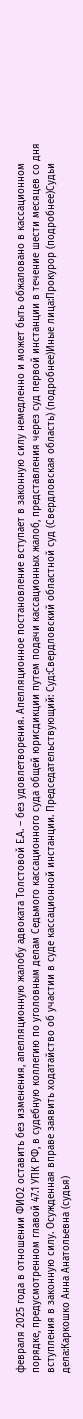февраля 2025 года в отношении ФИО2 оставить без изменения, апелляционную жалобу адвоката Толстовой Е.А. – без удовлетворения. Апелляционное постановление вступает в законную силу немедленно и может быть обжаловано в кассационном порядке, предусмотренном главой 47.1 УПК РФ, в судебную коллегию по уголовным делам Седьмого кассационного суда общей юрисдикции путем подачи кассационных жалоб, представления через суд первой инстанции в течение шести месяцев со дня вступления в законную силу. Осужденная вправе заявить ходатайство об участии в суде кассационной инстанции. Председательствующий: Суд:Свердловский областной суд (Свердловская область) (подробнее)Иные лица:Прокурор (подробнее)Судьи дела:Каркошко Анна Анатольевна (судья)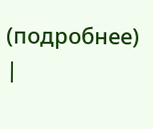(подробнее) |